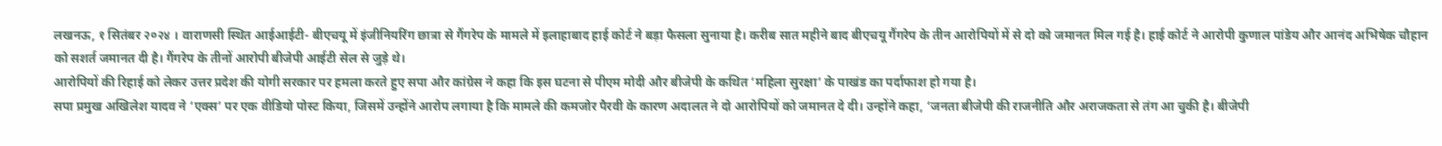लखनऊ, १ सितंबर २०२४ । वाराणसी स्थित आईआईटी- बीएचयू में इंजीनियरिंग छात्रा से गैंगरेप के मामले में इलाहाबाद हाई कोर्ट ने बड़ा फैसला सुनाया है। करीब सात महीने बाद बीएचयू गैंगरेप के तीन आरोपियों में से दो को जमानत मिल गई है। हाई कोर्ट ने आरोपी कुणाल पांडेय और आनंद अभिषेक चौहान को सशर्त जमानत दी है। गैंगरेप के तीनों आरोपी बीजेपी आईटी सेल से जुड़े थे।
आरोपियों की रिहाई को लेकर उत्तर प्रदेश की योगी सरकार पर हमला करते हुए सपा और कांग्रेस ने कहा कि इस घटना से पीएम मोदी और बीजेपी के कथित ‘महिला सुरक्षा’ के पाखंड का पर्दाफाश हो गया है।
सपा प्रमुख अखिलेश यादव ने ‘एक्स’ पर एक वीडियो पोस्ट किया, जिसमें उन्होंने आरोप लगाया है कि मामले की कमजोर पैरवी के कारण अदालत ने दो आरोपियों को जमानत दे दी। उन्होंने कहा, ‘जनता बीजेपी की राजनीति और अराजकता से तंग आ चुकी है। बीजेपी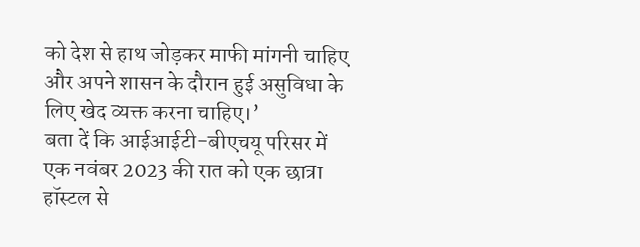को देश से हाथ जोड़कर माफी मांगनी चाहिए और अपने शासन के दौरान हुई असुविधा के लिए खेद व्यक्त करना चाहिए।’
बता दें कि आईआईटी-बीएचयू परिसर में एक नवंबर 2023 की रात को एक छात्रा हॉस्टल से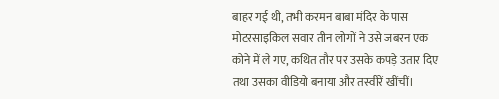बाहर गई थी, तभी करमन बाबा मंदिर के पास मोटरसाइकिल सवार तीन लोगों ने उसे जबरन एक कोने में ले गए, कथित तौर पर उसके कपड़े उतार दिए तथा उसका वीडियो बनाया और तस्वीरें खींचीं।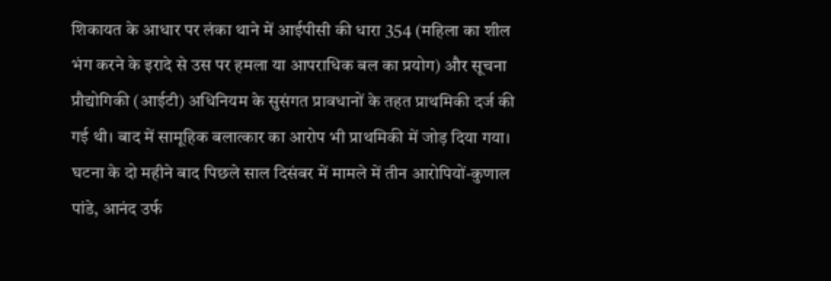शिकायत के आधार पर लंका थाने में आईपीसी की धारा 354 (महिला का शील भंग करने के इरादे से उस पर हमला या आपराधिक बल का प्रयोग) और सूचना प्रौद्योगिकी (आईटी) अधिनियम के सुसंगत प्रावधानों के तहत प्राथमिकी दर्ज की गई थी। बाद में सामूहिक बलात्कार का आरोप भी प्राथमिकी में जोड़ दिया गया। घटना के दो महीने बाद पिछले साल दिसंबर में मामले में तीन आरोपियों-कुणाल पांडे, आनंद उर्फ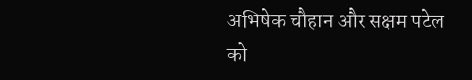अभिषेक चौहान और सक्षम पटेल को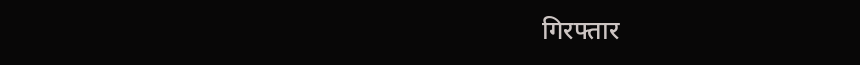गिरफ्तार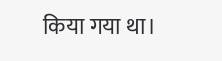किया गया था।